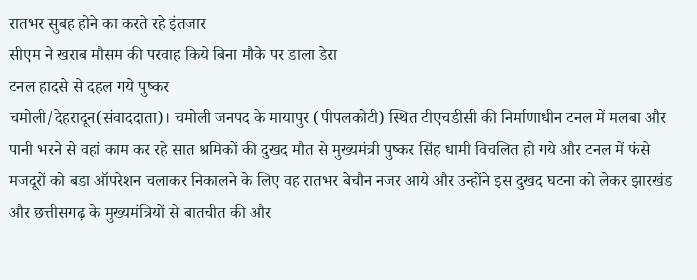रातभर सुबह होने का करते रहे इंतजार
सीएम ने खराब मौसम की परवाह किये बिना मौके पर डाला डेरा
टनल हादसे से दहल गये पुष्कर
चमोली/देहरादून(संवाददाता)। चमोली जनपद के मायापुर (पीपलकोटी) स्थित टीएचडीसी की निर्माणाधीन टनल में मलबा और पानी भरने से वहां काम कर रहे सात श्रमिकों की दुखद मौत से मुख्यमंत्री पुष्कर सिंह धामी विचलित हो गये और टनल में फंसे मजदूरों को बडा ऑपरेशन चलाकर निकालने के लिए वह रातभर बेचौन नजर आये और उन्होंने इस दुखद घटना को लेकर झारखंड और छत्तीसगढ़ के मुख्यमंत्रियों से बातचीत की और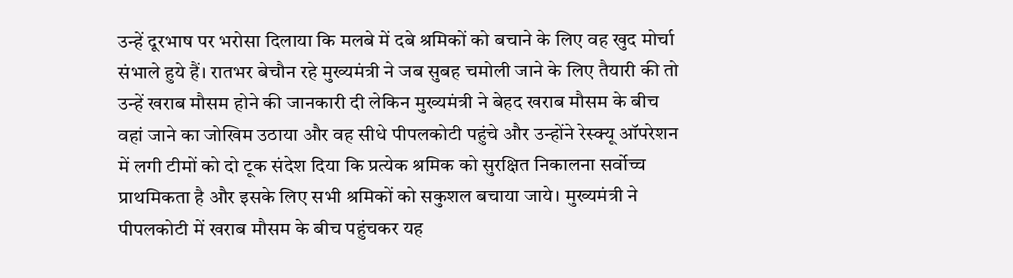उन्हें दूरभाष पर भरोसा दिलाया कि मलबे में दबे श्रमिकों को बचाने के लिए वह खुद मोर्चा संभाले हुये हैं। रातभर बेचौन रहे मुख्यमंत्री ने जब सुबह चमोली जाने के लिए तैयारी की तो उन्हें खराब मौसम होने की जानकारी दी लेकिन मुख्यमंत्री ने बेहद खराब मौसम के बीच वहां जाने का जोखिम उठाया और वह सीधे पीपलकोटी पहुंचे और उन्होंने रेस्क्यू ऑपरेशन में लगी टीमों को दो टूक संदेश दिया कि प्रत्येक श्रमिक को सुरक्षित निकालना सर्वोच्च प्राथमिकता है और इसके लिए सभी श्रमिकों को सकुशल बचाया जाये। मुख्यमंत्री ने पीपलकोटी में खराब मौसम के बीच पहुंचकर यह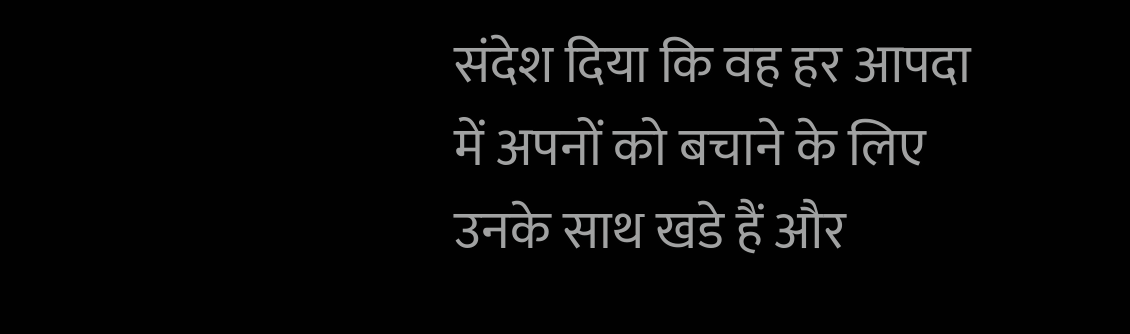संदेश दिया कि वह हर आपदा में अपनों को बचाने के लिए उनके साथ खडे हैं और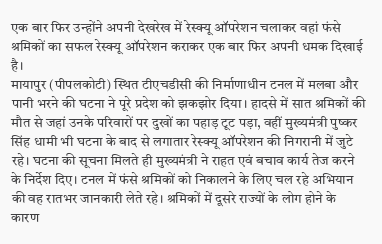एक बार फिर उन्होंने अपनी देखरेख में रेस्क्यू ऑपरेशन चलाकर वहां फंसे श्रमिकों का सफल रेस्क्यू ऑपरेशन कराकर एक बार फिर अपनी धमक दिखाई है।
मायापुर (पीपलकोटी) स्थित टीएचडीसी की निर्माणाधीन टनल में मलबा और पानी भरने की घटना ने पूरे प्रदेश को झकझोर दिया। हादसे में सात श्रमिकों की मौत से जहां उनके परिवारों पर दुखों का पहाड़ टूट पड़ा, वहीं मुख्यमंत्री पुष्कर सिंह धामी भी घटना के बाद से लगातार रेस्क्यू ऑपरेशन की निगरानी में जुटे रहे। घटना की सूचना मिलते ही मुख्यमंत्री ने राहत एवं बचाव कार्य तेज करने के निर्देश दिए। टनल में फंसे श्रमिकों को निकालने के लिए चल रहे अभियान की वह रातभर जानकारी लेते रहे। श्रमिकों में दूसरे राज्यों के लोग होने के कारण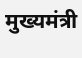मुख्यमंत्री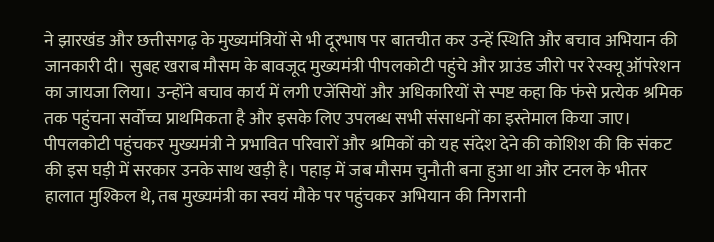ने झारखंड और छत्तीसगढ़ के मुख्यमंत्रियों से भी दूरभाष पर बातचीत कर उन्हें स्थिति और बचाव अभियान की जानकारी दी। सुबह खराब मौसम के बावजूद मुख्यमंत्री पीपलकोटी पहुंचे और ग्राउंड जीरो पर रेस्क्यू ऑपरेशन का जायजा लिया। उन्होंने बचाव कार्य में लगी एजेंसियों और अधिकारियों से स्पष्ट कहा कि फंसे प्रत्येक श्रमिक तक पहुंचना सर्वोच्च प्राथमिकता है और इसके लिए उपलब्ध सभी संसाधनों का इस्तेमाल किया जाए।
पीपलकोटी पहुंचकर मुख्यमंत्री ने प्रभावित परिवारों और श्रमिकों को यह संदेश देने की कोशिश की कि संकट की इस घड़ी में सरकार उनके साथ खड़ी है। पहाड़ में जब मौसम चुनौती बना हुआ था और टनल के भीतर हालात मुश्किल थे, तब मुख्यमंत्री का स्वयं मौके पर पहुंचकर अभियान की निगरानी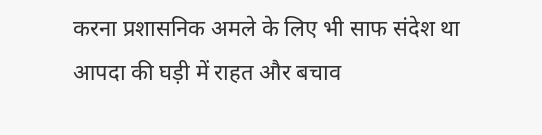करना प्रशासनिक अमले के लिए भी साफ संदेश था आपदा की घड़ी में राहत और बचाव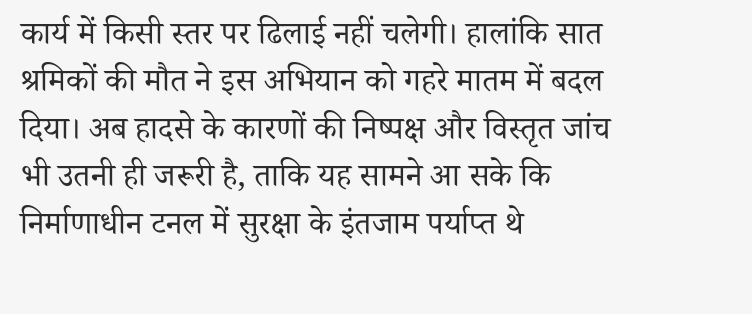कार्य में किसी स्तर पर ढिलाई नहीं चलेगी। हालांकि सात श्रमिकों की मौत ने इस अभियान को गहरे मातम में बदल दिया। अब हादसे के कारणों की निष्पक्ष और विस्तृत जांच भी उतनी ही जरूरी है, ताकि यह सामने आ सके कि निर्माणाधीन टनल में सुरक्षा के इंतजाम पर्याप्त थे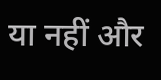या नहीं और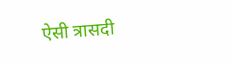ऐसी त्रासदी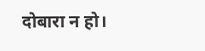दोबारा न हो।